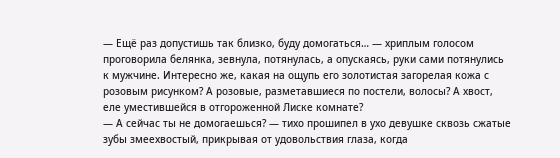— Ещё раз допустишь так близко, буду домогаться… — хриплым голосом проговорила белянка, зевнула, потянулась, а опускаясь, руки сами потянулись к мужчине. Интересно же, какая на ощупь его золотистая загорелая кожа с розовым рисунком? А розовые, разметавшиеся по постели, волосы? А хвост, еле уместившейся в отгороженной Лиске комнате?
— А сейчас ты не домогаешься? — тихо прошипел в ухо девушке сквозь сжатые зубы змеехвостый, прикрывая от удовольствия глаза, когда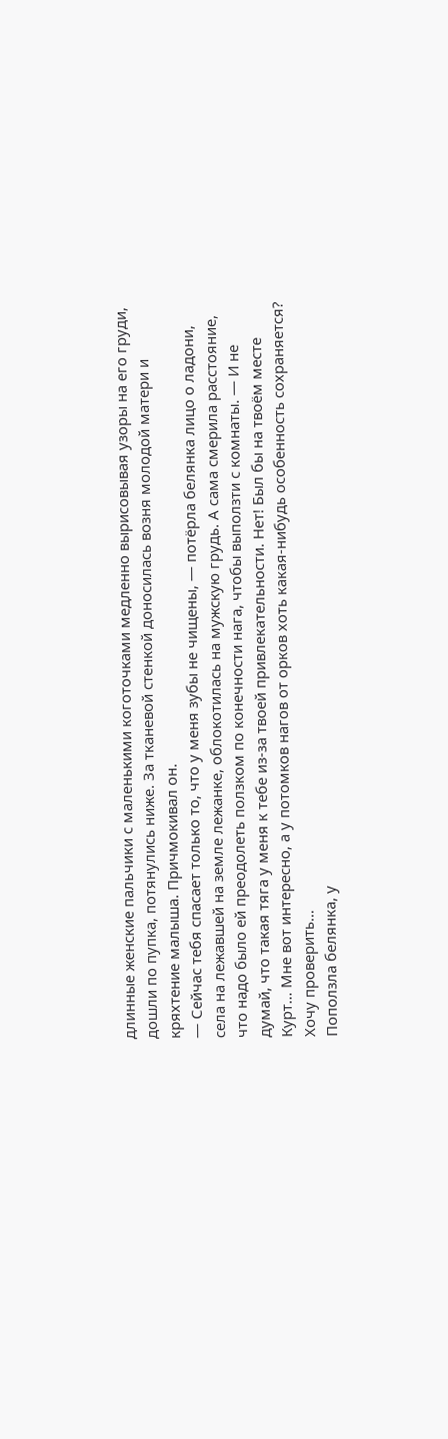длинные женские пальчики с маленькими коготочками медленно вырисовывая узоры на его груди, дошли по пупка, потянулись ниже. За тканевой стенкой доносилась возня молодой матери и кряхтение малыша. Причмокивал он.
— Сейчас тебя спасает только то, что у меня зубы не чищены, — потёрла белянка лицо о ладони, села на лежавшей на земле лежанке, облокотилась на мужскую грудь. А сама смерила расстояние, что надо было ей преодолеть ползком по конечности нага, чтобы выползти с комнаты. — И не думай, что такая тяга у меня к тебе из-за твоей привлекательности. Нет! Был бы на твоём месте Курт… Мне вот интересно, а у потомков нагов от орков хоть какая-нибудь особенность сохраняется? Хочу проверить…
Поползла белянка, у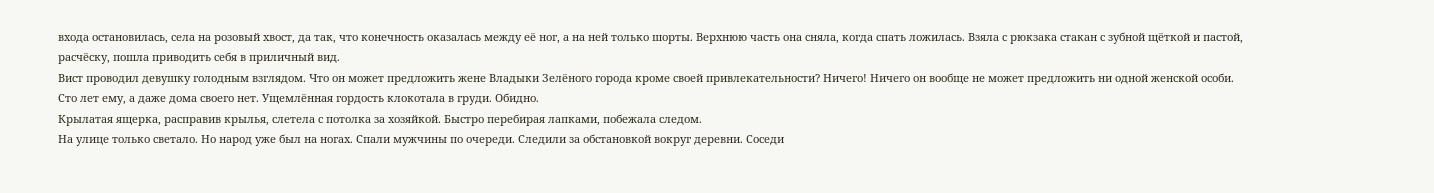входа остановилась, села на розовый хвост, да так, что конечность оказалась между её ног, а на ней только шорты. Верхнюю часть она сняла, когда спать ложилась. Взяла с рюкзака стакан с зубной щёткой и пастой, расчёску, пошла приводить себя в приличный вид.
Вист проводил девушку голодным взглядом. Что он может предложить жене Владыки Зелёного города кроме своей привлекательности? Ничего! Ничего он вообще не может предложить ни одной женской особи. Сто лет ему, а даже дома своего нет. Ущемлённая гордость клокотала в груди. Обидно.
Крылатая ящерка, расправив крылья, слетела с потолка за хозяйкой. Быстро перебирая лапками, побежала следом.
На улице только светало. Но народ уже был на ногах. Спали мужчины по очереди. Следили за обстановкой вокруг деревни. Соседи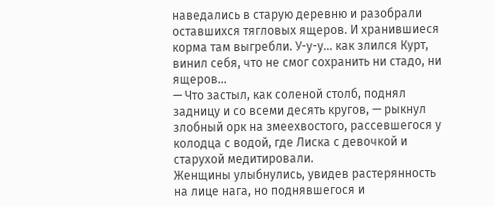наведались в старую деревню и разобрали оставшихся тягловых ящеров. И хранившиеся корма там выгребли. У-у-у… как злился Курт, винил себя, что не смог сохранить ни стадо, ни ящеров…
— Что застыл, как соленой столб, поднял задницу и со всеми десять кругов, — рыкнул злобный орк на змеехвостого, рассевшегося у колодца с водой, где Лиска с девочкой и старухой медитировали.
Женщины улыбнулись, увидев растерянность на лице нага, но поднявшегося и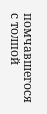помчавшегося с толпой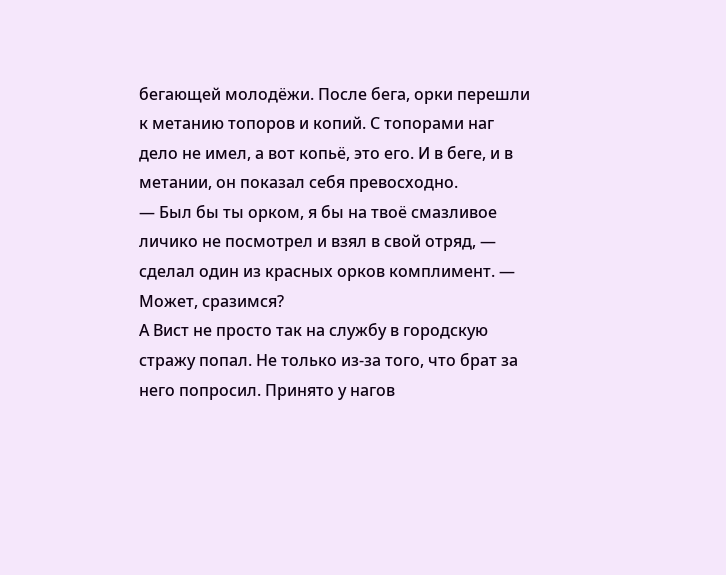бегающей молодёжи. После бега, орки перешли к метанию топоров и копий. С топорами наг дело не имел, а вот копьё, это его. И в беге, и в метании, он показал себя превосходно.
— Был бы ты орком, я бы на твоё смазливое личико не посмотрел и взял в свой отряд, — сделал один из красных орков комплимент. — Может, сразимся?
А Вист не просто так на службу в городскую стражу попал. Не только из-за того, что брат за него попросил. Принято у нагов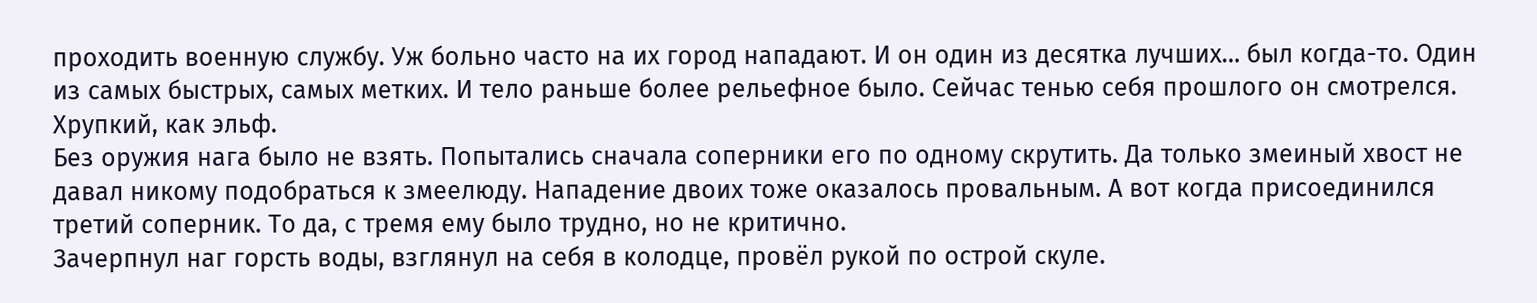проходить военную службу. Уж больно часто на их город нападают. И он один из десятка лучших… был когда-то. Один из самых быстрых, самых метких. И тело раньше более рельефное было. Сейчас тенью себя прошлого он смотрелся. Хрупкий, как эльф.
Без оружия нага было не взять. Попытались сначала соперники его по одному скрутить. Да только змеиный хвост не давал никому подобраться к змеелюду. Нападение двоих тоже оказалось провальным. А вот когда присоединился третий соперник. То да, с тремя ему было трудно, но не критично.
Зачерпнул наг горсть воды, взглянул на себя в колодце, провёл рукой по острой скуле.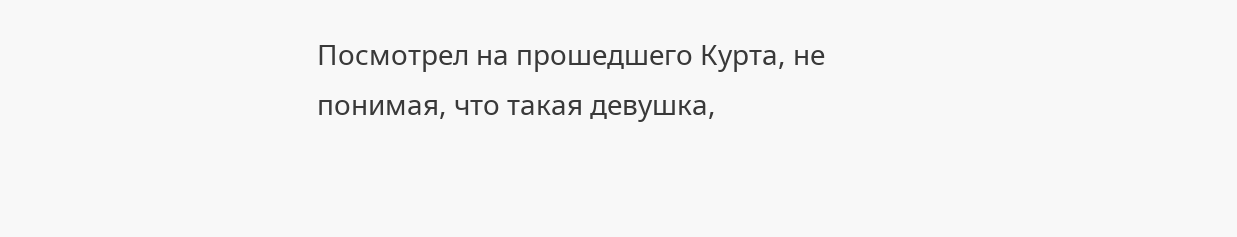Посмотрел на прошедшего Курта, не понимая, что такая девушка,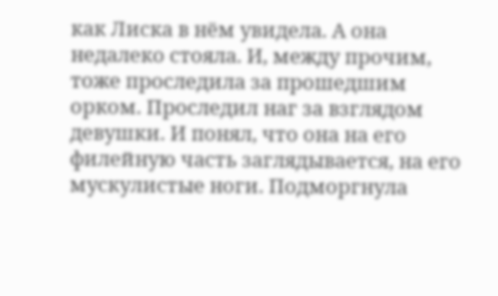как Лиска в нём увидела. А она недалеко стояла. И, между прочим, тоже проследила за прошедшим орком. Проследил наг за взглядом девушки. И понял, что она на его филейную часть заглядывается, на его мускулистые ноги. Подморгнула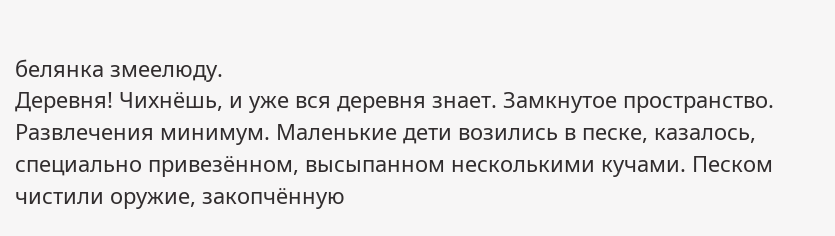белянка змеелюду.
Деревня! Чихнёшь, и уже вся деревня знает. Замкнутое пространство. Развлечения минимум. Маленькие дети возились в песке, казалось, специально привезённом, высыпанном несколькими кучами. Песком чистили оружие, закопчённую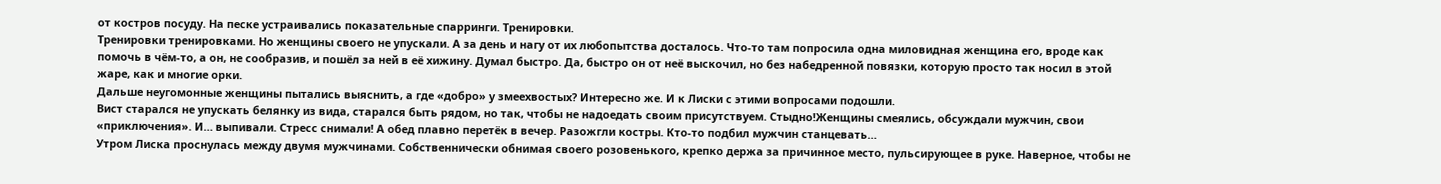от костров посуду. На песке устраивались показательные спарринги. Тренировки.
Тренировки тренировками. Но женщины своего не упускали. А за день и нагу от их любопытства досталось. Что-то там попросила одна миловидная женщина его, вроде как помочь в чём-то, а он, не сообразив, и пошёл за ней в её хижину. Думал быстро. Да, быстро он от неё выскочил, но без набедренной повязки, которую просто так носил в этой жаре, как и многие орки.
Дальше неугомонные женщины пытались выяснить, а где «добро» у змеехвостых? Интересно же. И к Лиски с этими вопросами подошли.
Вист старался не упускать белянку из вида, старался быть рядом, но так, чтобы не надоедать своим присутствуем. Стыдно!Женщины смеялись, обсуждали мужчин, свои «приключения». И… выпивали. Стресс снимали! А обед плавно перетёк в вечер. Разожгли костры. Кто-то подбил мужчин станцевать…
Утром Лиска проснулась между двумя мужчинами. Собственнически обнимая своего розовенького, крепко держа за причинное место, пульсирующее в руке. Наверное, чтобы не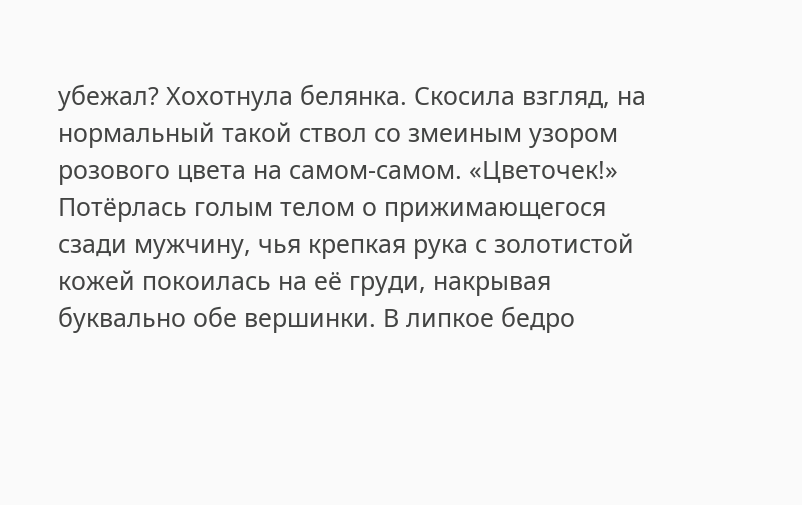убежал? Хохотнула белянка. Скосила взгляд, на нормальный такой ствол со змеиным узором розового цвета на самом-самом. «Цветочек!» Потёрлась голым телом о прижимающегося сзади мужчину, чья крепкая рука с золотистой кожей покоилась на её груди, накрывая буквально обе вершинки. В липкое бедро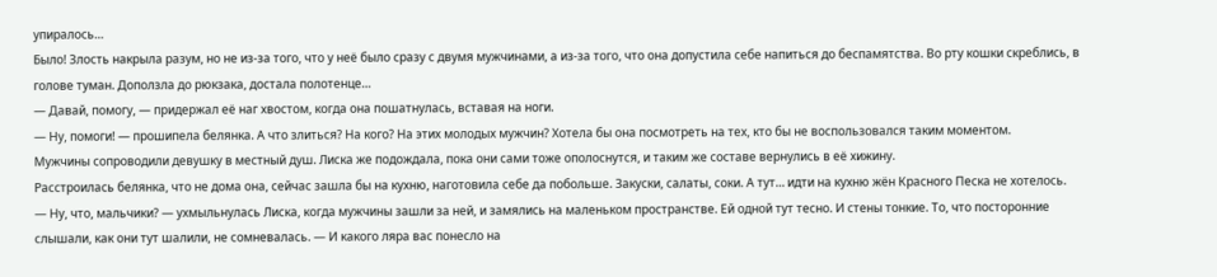упиралось…
Было! Злость накрыла разум, но не из-за того, что у неё было сразу с двумя мужчинами, а из-за того, что она допустила себе напиться до беспамятства. Во рту кошки скреблись, в голове туман. Доползла до рюкзака, достала полотенце…
— Давай, помогу, — придержал её наг хвостом, когда она пошатнулась, вставая на ноги.
— Ну, помоги! — прошипела белянка. А что злиться? На кого? На этих молодых мужчин? Хотела бы она посмотреть на тех, кто бы не воспользовался таким моментом.
Мужчины сопроводили девушку в местный душ. Лиска же подождала, пока они сами тоже ополоснутся, и таким же составе вернулись в её хижину.
Расстроилась белянка, что не дома она, сейчас зашла бы на кухню, наготовила себе да побольше. Закуски, салаты, соки. А тут… идти на кухню жён Красного Песка не хотелось.
— Ну, что, мальчики? — ухмыльнулась Лиска, когда мужчины зашли за ней, и замялись на маленьком пространстве. Ей одной тут тесно. И стены тонкие. То, что посторонние слышали, как они тут шалили, не сомневалась. — И какого ляра вас понесло на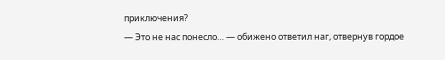приключения?
— Это не нас понесло… — обижено ответил наг, отвернув гордое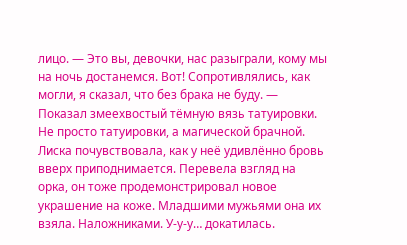лицо. — Это вы, девочки, нас разыграли, кому мы на ночь достанемся. Вот! Сопротивлялись, как могли, я сказал, что без брака не буду. — Показал змеехвостый тёмную вязь татуировки. Не просто татуировки, а магической брачной.
Лиска почувствовала, как у неё удивлённо бровь вверх приподнимается. Перевела взгляд на орка, он тоже продемонстрировал новое украшение на коже. Младшими мужьями она их взяла. Наложниками. У-у-у… докатилась.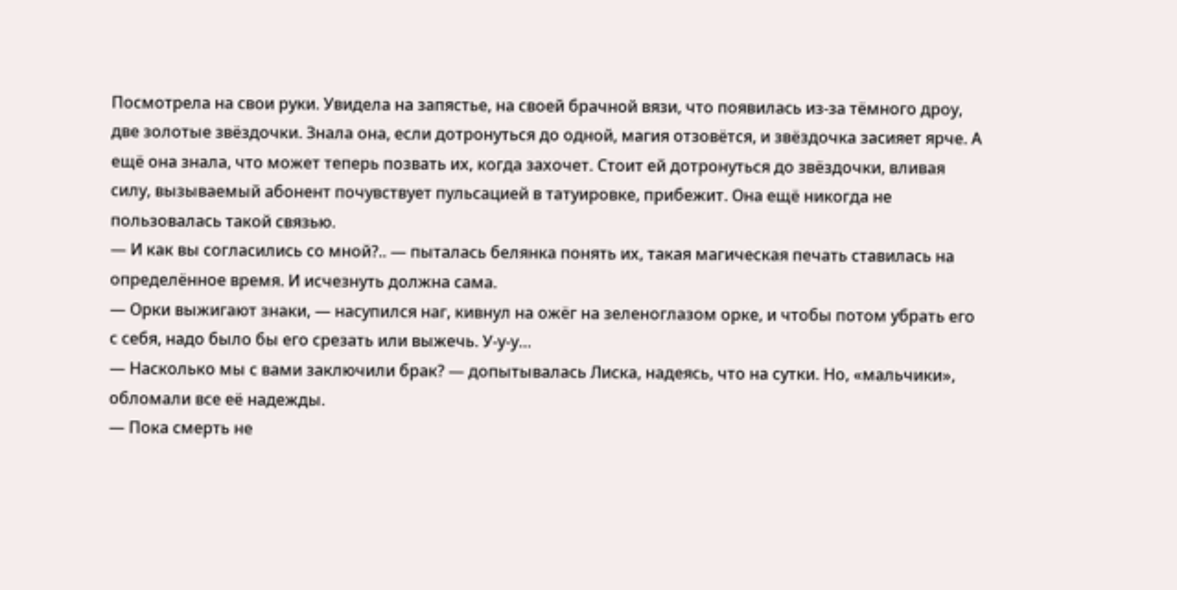Посмотрела на свои руки. Увидела на запястье, на своей брачной вязи, что появилась из-за тёмного дроу, две золотые звёздочки. Знала она, если дотронуться до одной, магия отзовётся, и звёздочка засияет ярче. А ещё она знала, что может теперь позвать их, когда захочет. Стоит ей дотронуться до звёздочки, вливая силу, вызываемый абонент почувствует пульсацией в татуировке, прибежит. Она ещё никогда не пользовалась такой связью.
— И как вы согласились со мной?.. — пыталась белянка понять их, такая магическая печать ставилась на определённое время. И исчезнуть должна сама.
— Орки выжигают знаки, — насупился наг, кивнул на ожёг на зеленоглазом орке, и чтобы потом убрать его с себя, надо было бы его срезать или выжечь. У-у-у…
— Насколько мы с вами заключили брак? — допытывалась Лиска, надеясь, что на сутки. Но, «мальчики», обломали все её надежды.
— Пока смерть не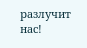разлучит нас!